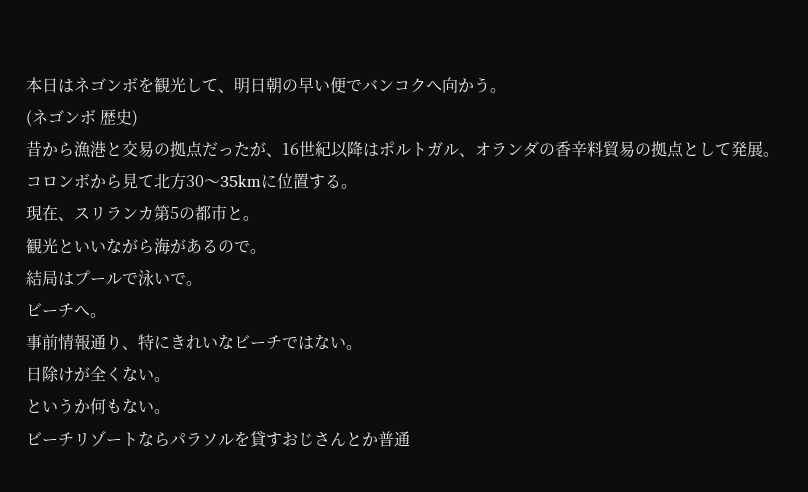本日はネゴンボを観光して、明日朝の早い便でバンコクへ向かう。
(ネゴンボ 歴史)
昔から漁港と交易の拠点だったが、16世紀以降はポルトガル、オランダの香辛料貿易の拠点として発展。
コロンボから見て北方30〜35kmに位置する。
現在、スリランカ第5の都市と。
観光といいながら海があるので。
結局はプールで泳いで。
ビーチへ。
事前情報通り、特にきれいなビーチではない。
日除けが全くない。
というか何もない。
ビーチリゾートならパラソルを貸すおじさんとか普通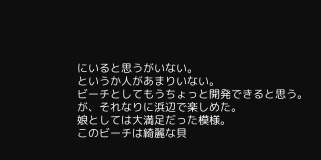にいると思うがいない。
というか人があまりいない。
ビーチとしてもうちょっと開発できると思う。
が、それなりに浜辺で楽しめた。
娘としては大満足だった模様。
このビーチは綺麗な貝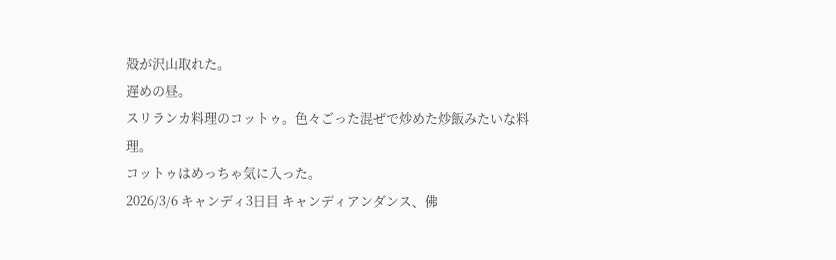殻が沢山取れた。
遅めの昼。
スリランカ料理のコットゥ。色々ごった混ぜで炒めた炒飯みたいな料理。
コットゥはめっちゃ気に入った。
2026/3/6 キャンディ3日目 キャンディアンダンス、佛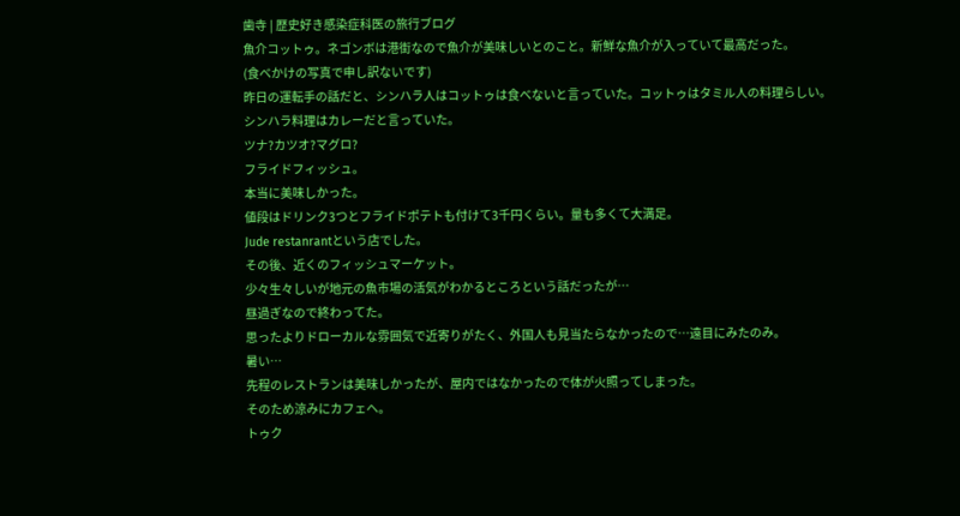歯寺 | 歴史好き感染症科医の旅行ブログ
魚介コットゥ。ネゴンボは港街なので魚介が美味しいとのこと。新鮮な魚介が入っていて最高だった。
(食べかけの写真で申し訳ないです)
昨日の運転手の話だと、シンハラ人はコットゥは食べないと言っていた。コットゥはタミル人の料理らしい。
シンハラ料理はカレーだと言っていた。
ツナ?カツオ?マグロ?
フライドフィッシュ。
本当に美味しかった。
値段はドリンク3つとフライドポテトも付けて3千円くらい。量も多くて大満足。
Jude restanrantという店でした。
その後、近くのフィッシュマーケット。
少々生々しいが地元の魚市場の活気がわかるところという話だったが…
昼過ぎなので終わってた。
思ったよりドローカルな雰囲気で近寄りがたく、外国人も見当たらなかったので…遠目にみたのみ。
暑い…
先程のレストランは美味しかったが、屋内ではなかったので体が火照ってしまった。
そのため涼みにカフェへ。
トゥク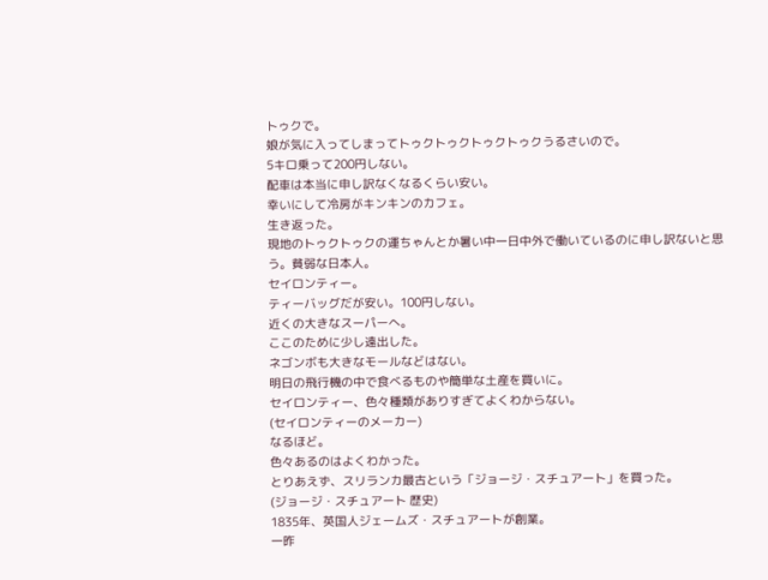トゥクで。
娘が気に入ってしまってトゥクトゥクトゥクトゥクうるさいので。
5キロ乗って200円しない。
配車は本当に申し訳なくなるくらい安い。
幸いにして冷房がキンキンのカフェ。
生き返った。
現地のトゥクトゥクの運ちゃんとか暑い中一日中外で働いているのに申し訳ないと思う。貧弱な日本人。
セイロンティー。
ティーバッグだが安い。100円しない。
近くの大きなスーパーへ。
ここのために少し遠出した。
ネゴンボも大きなモールなどはない。
明日の飛行機の中で食べるものや簡単な土産を買いに。
セイロンティー、色々種類がありすぎてよくわからない。
(セイロンティーのメーカー)
なるほど。
色々あるのはよくわかった。
とりあえず、スリランカ最古という「ジョージ・スチュアート」を買った。
(ジョージ・スチュアート 歴史)
1835年、英国人ジェームズ・スチュアートが創業。
一昨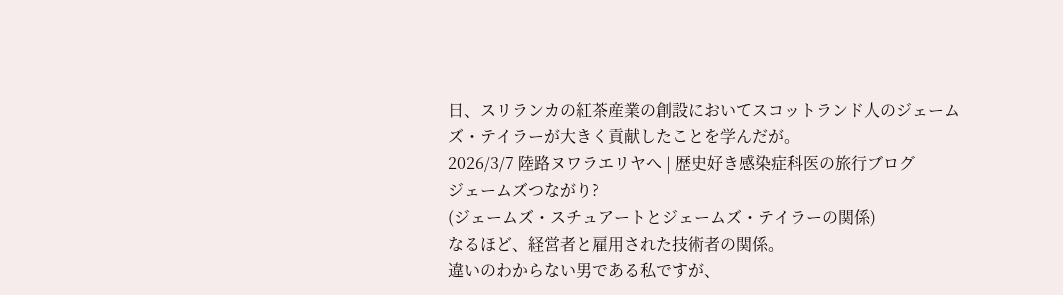日、スリランカの紅茶産業の創設においてスコットランド人のジェームズ・テイラーが大きく貢献したことを学んだが。
2026/3/7 陸路ヌワラエリヤへ | 歴史好き感染症科医の旅行ブログ
ジェームズつながり?
(ジェームズ・スチュアートとジェームズ・テイラーの関係)
なるほど、経営者と雇用された技術者の関係。
違いのわからない男である私ですが、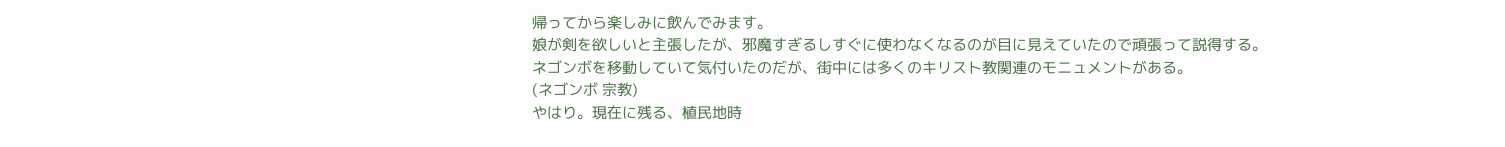帰ってから楽しみに飲んでみます。
娘が剣を欲しいと主張したが、邪魔すぎるしすぐに使わなくなるのが目に見えていたので頑張って説得する。
ネゴンボを移動していて気付いたのだが、街中には多くのキリスト教関連のモニュメントがある。
(ネゴンボ 宗教)
やはり。現在に残る、植民地時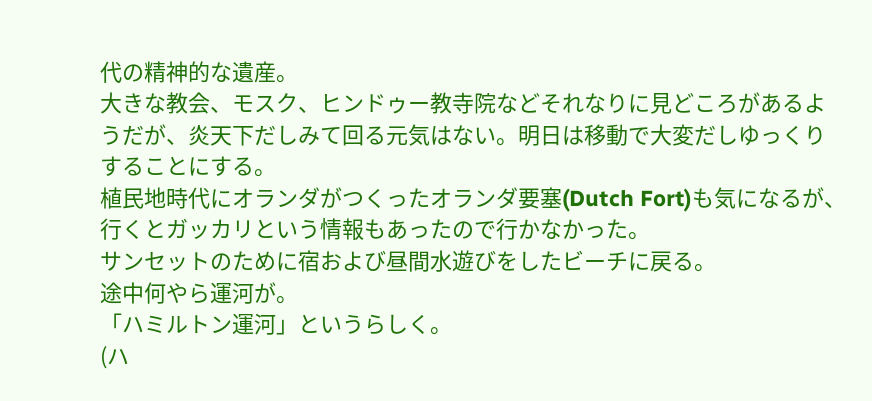代の精神的な遺産。
大きな教会、モスク、ヒンドゥー教寺院などそれなりに見どころがあるようだが、炎天下だしみて回る元気はない。明日は移動で大変だしゆっくりすることにする。
植民地時代にオランダがつくったオランダ要塞(Dutch Fort)も気になるが、行くとガッカリという情報もあったので行かなかった。
サンセットのために宿および昼間水遊びをしたビーチに戻る。
途中何やら運河が。
「ハミルトン運河」というらしく。
(ハ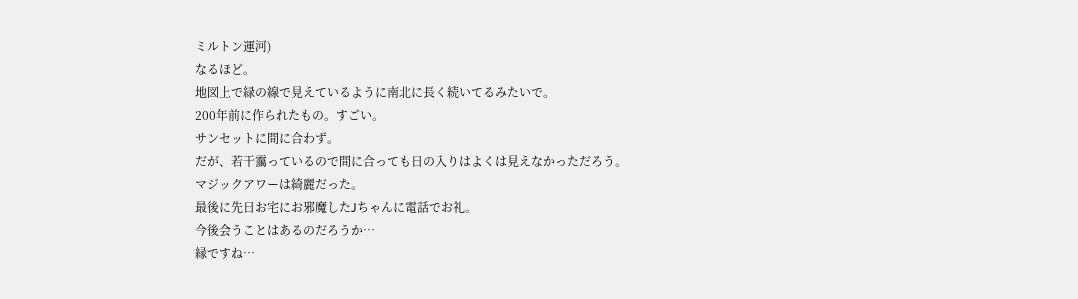ミルトン運河)
なるほど。
地図上で緑の線で見えているように南北に長く続いてるみたいで。
200年前に作られたもの。すごい。
サンセットに間に合わず。
だが、若干靄っているので間に合っても日の入りはよくは見えなかっただろう。
マジックアワーは綺麗だった。
最後に先日お宅にお邪魔したJちゃんに電話でお礼。
今後会うことはあるのだろうか…
縁ですね…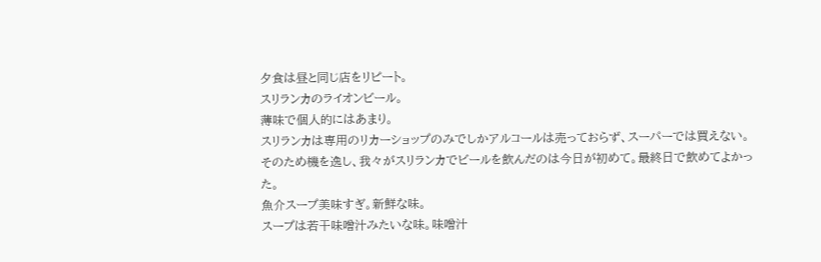夕食は昼と同じ店をリピート。
スリランカのライオンビール。
薄味で個人的にはあまり。
スリランカは専用のリカーショップのみでしかアルコールは売っておらず、スーパーでは買えない。
そのため機を逸し、我々がスリランカでビールを飲んだのは今日が初めて。最終日で飲めてよかった。
魚介スープ美味すぎ。新鮮な味。
スープは若干味噌汁みたいな味。味噌汁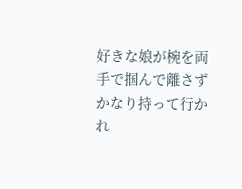好きな娘が椀を両手で掴んで離さずかなり持って行かれ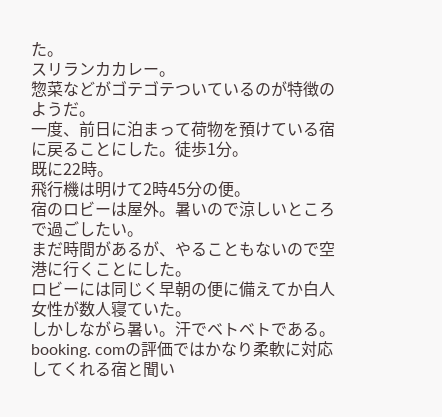た。
スリランカカレー。
惣菜などがゴテゴテついているのが特徴のようだ。
一度、前日に泊まって荷物を預けている宿に戻ることにした。徒歩1分。
既に22時。
飛行機は明けて2時45分の便。
宿のロビーは屋外。暑いので涼しいところで過ごしたい。
まだ時間があるが、やることもないので空港に行くことにした。
ロビーには同じく早朝の便に備えてか白人女性が数人寝ていた。
しかしながら暑い。汗でベトベトである。
booking. comの評価ではかなり柔軟に対応してくれる宿と聞い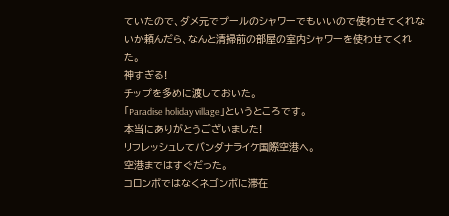ていたので、ダメ元でプールのシャワーでもいいので使わせてくれないか頼んだら、なんと清掃前の部屋の室内シャワーを使わせてくれた。
神すぎる!
チップを多めに渡しておいた。
「Paradise holiday village」というところです。
本当にありがとうございました!
リフレッシュしてバンダナライケ国際空港へ。
空港まではすぐだった。
コロンボではなくネゴンボに滞在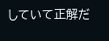していて正解だ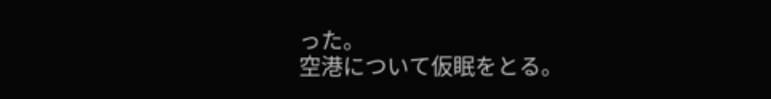った。
空港について仮眠をとる。